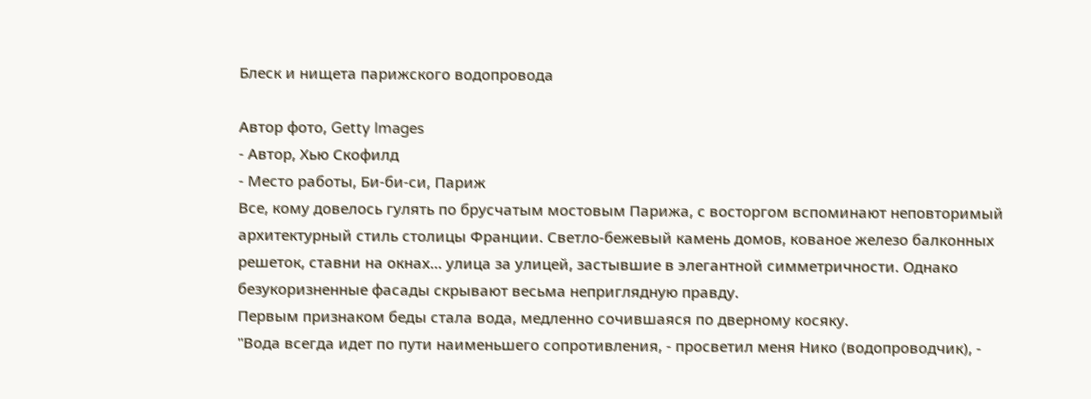Блеск и нищета парижского водопровода

Автор фото, Getty Images
- Автор, Хью Скофилд
- Место работы, Би-би-си, Париж
Все, кому довелось гулять по брусчатым мостовым Парижа, с восторгом вспоминают неповторимый архитектурный стиль столицы Франции. Светло-бежевый камень домов, кованое железо балконных решеток, ставни на окнах... улица за улицей, застывшие в элегантной симметричности. Однако безукоризненные фасады скрывают весьма неприглядную правду.
Первым признаком беды стала вода, медленно сочившаяся по дверному косяку.
"Вода всегда идет по пути наименьшего сопротивления, - просветил меня Нико (водопроводчик), -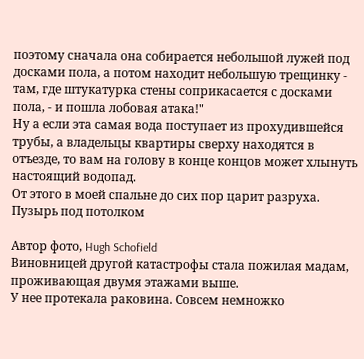поэтому сначала она собирается небольшой лужей под досками пола, а потом находит небольшую трещинку - там, где штукатурка стены соприкасается с досками пола, - и пошла лобовая атака!"
Ну а если эта самая вода поступает из прохудившейся трубы, а владельцы квартиры сверху находятся в отъезде, то вам на голову в конце концов может хлынуть настоящий водопад.
От этого в моей спальне до сих пор царит разруха.
Пузырь под потолком

Автор фото, Hugh Schofield
Виновницей другой катастрофы стала пожилая мадам, проживающая двумя этажами выше.
У нее протекала раковина. Совсем немножко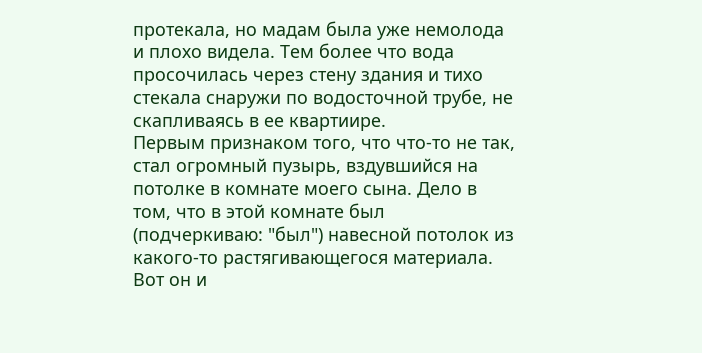протекала, но мадам была уже немолода и плохо видела. Тем более что вода просочилась через стену здания и тихо стекала снаружи по водосточной трубе, не скапливаясь в ее квартиире.
Первым признаком того, что что-то не так, стал огромный пузырь, вздувшийся на потолке в комнате моего сына. Дело в том, что в этой комнате был (подчеркиваю: "был") навесной потолок из какого-то растягивающегося материала. Вот он и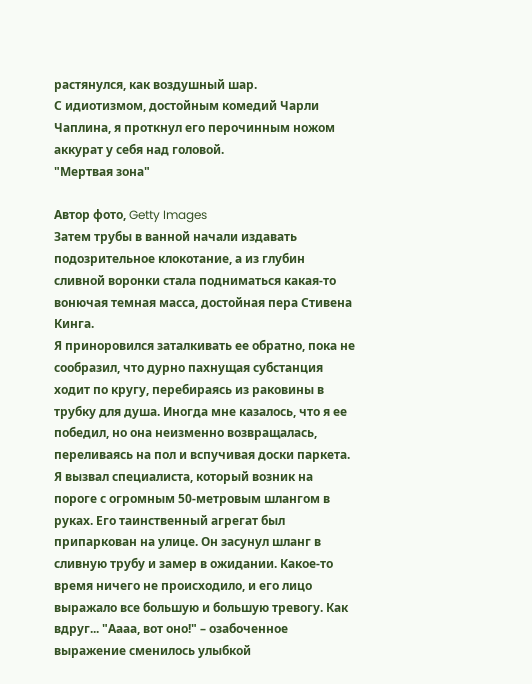растянулся, как воздушный шар.
С идиотизмом, достойным комедий Чарли Чаплина, я проткнул его перочинным ножом аккурат у себя над головой.
"Мертвая зона"

Автор фото, Getty Images
Затем трубы в ванной начали издавать подозрительное клокотание, а из глубин сливной воронки стала подниматься какая-то вонючая темная масса, достойная пера Стивена Кинга.
Я приноровился заталкивать ее обратно, пока не сообразил, что дурно пахнущая субстанция ходит по кругу, перебираясь из раковины в трубку для душа. Иногда мне казалось, что я ее победил, но она неизменно возвращалась, переливаясь на пол и вспучивая доски паркета.
Я вызвал специалиста, который возник на пороге с огромным 50-метровым шлангом в руках. Его таинственный агрегат был припаркован на улице. Он засунул шланг в сливную трубу и замер в ожидании. Какое-то время ничего не происходило, и его лицо выражало все большую и большую тревогу. Как вдруг... "Аааа, вот оно!" – озабоченное выражение сменилось улыбкой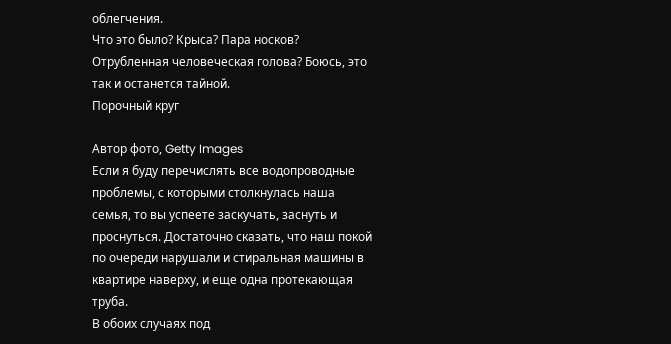облегчения.
Что это было? Крыса? Пара носков? Отрубленная человеческая голова? Боюсь, это так и останется тайной.
Порочный круг

Автор фото, Getty Images
Если я буду перечислять все водопроводные проблемы, с которыми столкнулась наша семья, то вы успеете заскучать, заснуть и проснуться. Достаточно сказать, что наш покой по очереди нарушали и стиральная машины в квартире наверху, и еще одна протекающая труба.
В обоих случаях под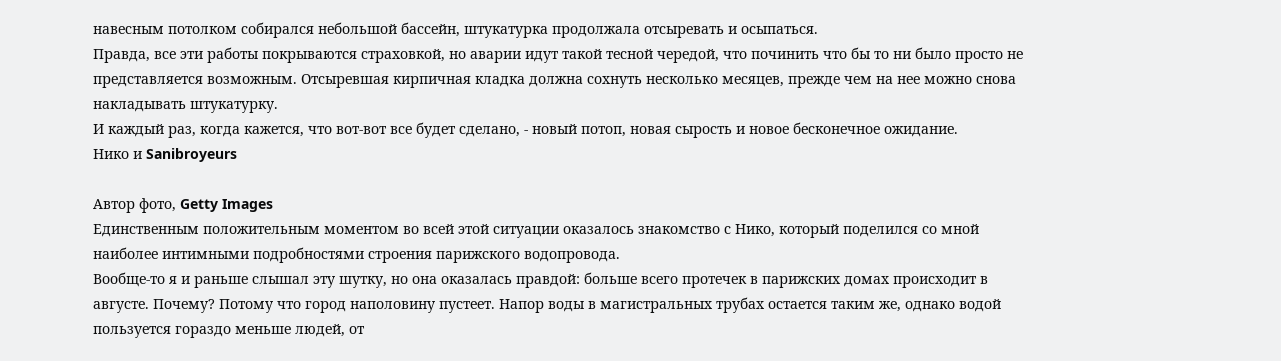навесным потолком собирался небольшой бассейн, штукатурка продолжала отсыревать и осыпаться.
Правда, все эти работы покрываются страховкой, но аварии идут такой тесной чередой, что починить что бы то ни было просто не представляется возможным. Отсыревшая кирпичная кладка должна сохнуть несколько месяцев, прежде чем на нее можно снова накладывать штукатурку.
И каждый раз, когда кажется, что вот-вот все будет сделано, - новый потоп, новая сырость и новое бесконечное ожидание.
Нико и Sanibroyeurs

Автор фото, Getty Images
Единственным положительным моментом во всей этой ситуации оказалось знакомство с Нико, который поделился со мной наиболее интимными подробностями строения парижского водопровода.
Вообще-то я и раньше слышал эту шутку, но она оказалась правдой: больше всего протечек в парижских домах происходит в августе. Почему? Потому что город наполовину пустеет. Напор воды в магистральных трубах остается таким же, однако водой пользуется гораздо меньше людей, от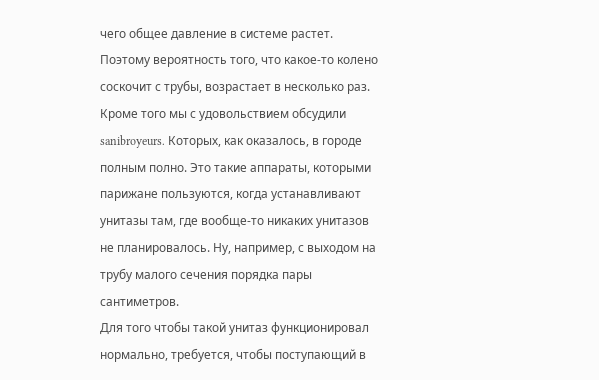чего общее давление в системе растет. Поэтому вероятность того, что какое-то колено соскочит с трубы, возрастает в несколько раз.
Кроме того мы с удовольствием обсудили sanibroyeurs. Которых, как оказалось, в городе полным полно. Это такие аппараты, которыми парижане пользуются, когда устанавливают унитазы там, где вообще-то никаких унитазов не планировалось. Ну, например, с выходом на трубу малого сечения порядка пары сантиметров.
Для того чтобы такой унитаз функционировал нормально, требуется, чтобы поступающий в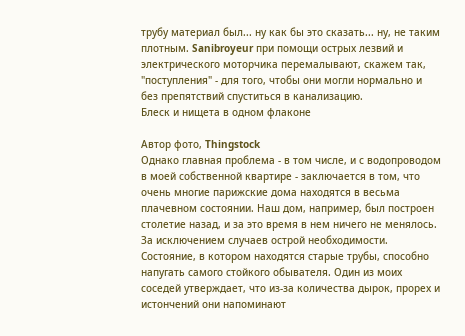трубу материал был... ну как бы это сказать... ну, не таким плотным. Sanibroyeur при помощи острых лезвий и электрического моторчика перемалывают, скажем так, "поступления" - для того, чтобы они могли нормально и без препятствий спуститься в канализацию.
Блеск и нищета в одном флаконе

Автор фото, Thingstock
Однако главная проблема - в том числе, и с водопроводом в моей собственной квартире - заключается в том, что очень многие парижские дома находятся в весьма плачевном состоянии. Наш дом, например, был построен столетие назад, и за это время в нем ничего не менялось. За исключением случаев острой необходимости.
Состояние, в котором находятся старые трубы, способно напугать самого стойкого обывателя. Один из моих соседей утверждает, что из-за количества дырок, прорех и истончений они напоминают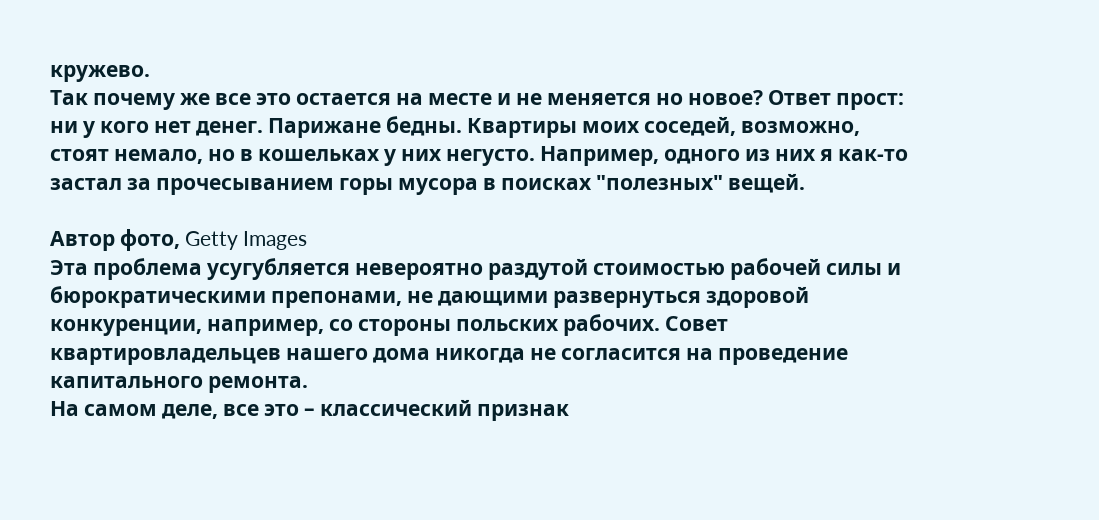кружево.
Так почему же все это остается на месте и не меняется но новое? Ответ прост: ни у кого нет денег. Парижане бедны. Квартиры моих соседей, возможно, стоят немало, но в кошельках у них негусто. Например, одного из них я как-то застал за прочесыванием горы мусора в поисках "полезных" вещей.

Автор фото, Getty Images
Эта проблема усугубляется невероятно раздутой стоимостью рабочей силы и бюрократическими препонами, не дающими развернуться здоровой конкуренции, например, со стороны польских рабочих. Совет квартировладельцев нашего дома никогда не согласится на проведение капитального ремонта.
На самом деле, все это – классический признак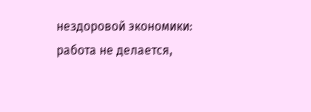нездоровой экономики: работа не делается,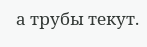а трубы текут.